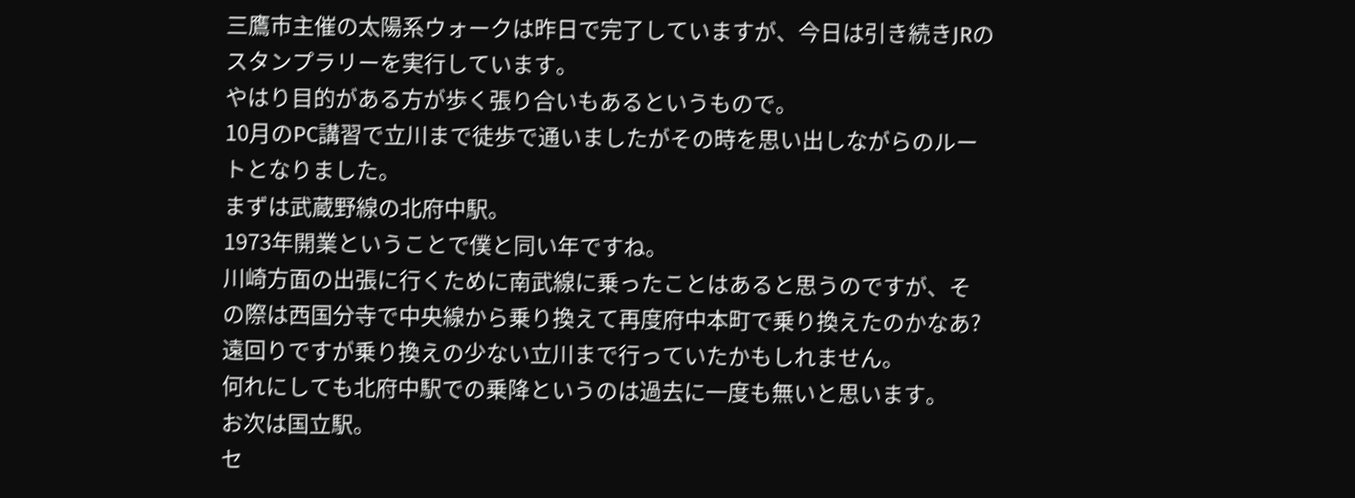三鷹市主催の太陽系ウォークは昨日で完了していますが、今日は引き続きJRのスタンプラリーを実行しています。
やはり目的がある方が歩く張り合いもあるというもので。
10月のPC講習で立川まで徒歩で通いましたがその時を思い出しながらのルートとなりました。
まずは武蔵野線の北府中駅。
1973年開業ということで僕と同い年ですね。
川崎方面の出張に行くために南武線に乗ったことはあると思うのですが、その際は西国分寺で中央線から乗り換えて再度府中本町で乗り換えたのかなあ?
遠回りですが乗り換えの少ない立川まで行っていたかもしれません。
何れにしても北府中駅での乗降というのは過去に一度も無いと思います。
お次は国立駅。
セ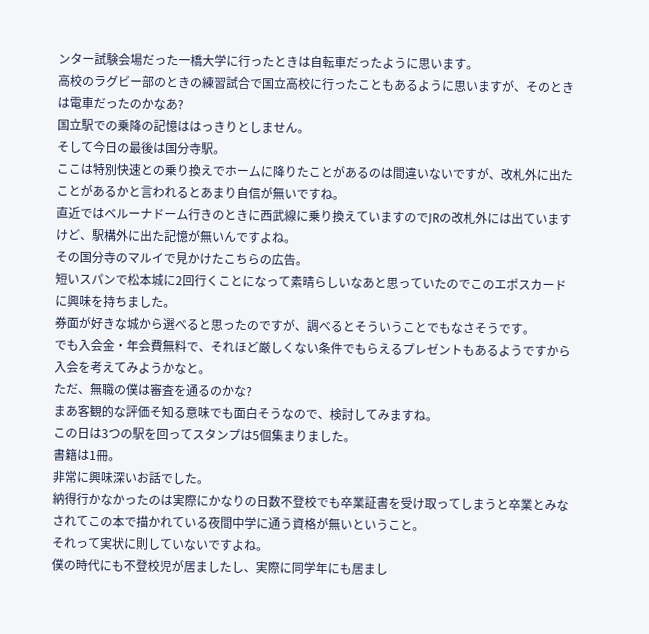ンター試験会場だった一橋大学に行ったときは自転車だったように思います。
高校のラグビー部のときの練習試合で国立高校に行ったこともあるように思いますが、そのときは電車だったのかなあ?
国立駅での乗降の記憶ははっきりとしません。
そして今日の最後は国分寺駅。
ここは特別快速との乗り換えでホームに降りたことがあるのは間違いないですが、改札外に出たことがあるかと言われるとあまり自信が無いですね。
直近ではベルーナドーム行きのときに西武線に乗り換えていますのでJRの改札外には出ていますけど、駅構外に出た記憶が無いんですよね。
その国分寺のマルイで見かけたこちらの広告。
短いスパンで松本城に2回行くことになって素晴らしいなあと思っていたのでこのエポスカードに興味を持ちました。
券面が好きな城から選べると思ったのですが、調べるとそういうことでもなさそうです。
でも入会金・年会費無料で、それほど厳しくない条件でもらえるプレゼントもあるようですから入会を考えてみようかなと。
ただ、無職の僕は審査を通るのかな?
まあ客観的な評価そ知る意味でも面白そうなので、検討してみますね。
この日は3つの駅を回ってスタンプは5個集まりました。
書籍は1冊。
非常に興味深いお話でした。
納得行かなかったのは実際にかなりの日数不登校でも卒業証書を受け取ってしまうと卒業とみなされてこの本で描かれている夜間中学に通う資格が無いということ。
それって実状に則していないですよね。
僕の時代にも不登校児が居ましたし、実際に同学年にも居まし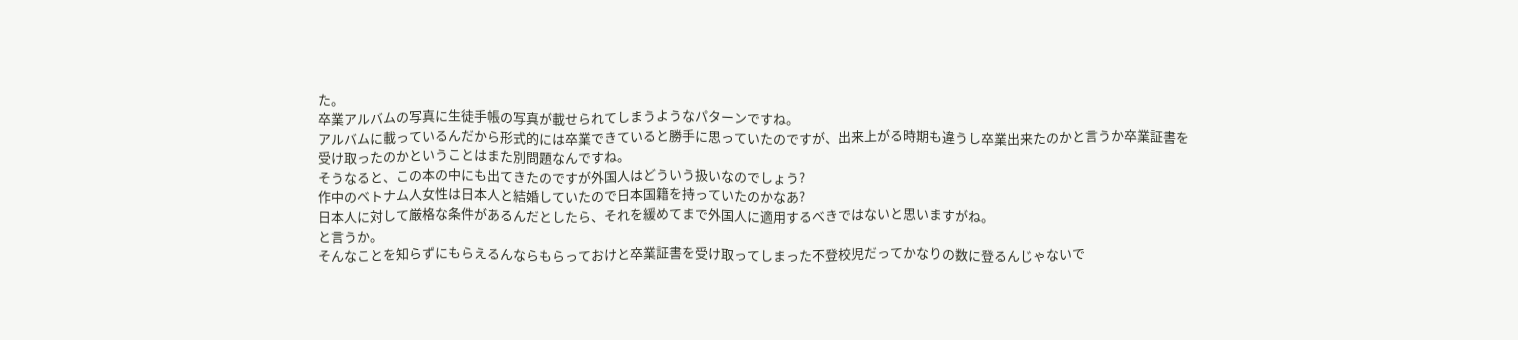た。
卒業アルバムの写真に生徒手帳の写真が載せられてしまうようなパターンですね。
アルバムに載っているんだから形式的には卒業できていると勝手に思っていたのですが、出来上がる時期も違うし卒業出来たのかと言うか卒業証書を受け取ったのかということはまた別問題なんですね。
そうなると、この本の中にも出てきたのですが外国人はどういう扱いなのでしょう?
作中のベトナム人女性は日本人と結婚していたので日本国籍を持っていたのかなあ?
日本人に対して厳格な条件があるんだとしたら、それを緩めてまで外国人に適用するべきではないと思いますがね。
と言うか。
そんなことを知らずにもらえるんならもらっておけと卒業証書を受け取ってしまった不登校児だってかなりの数に登るんじゃないで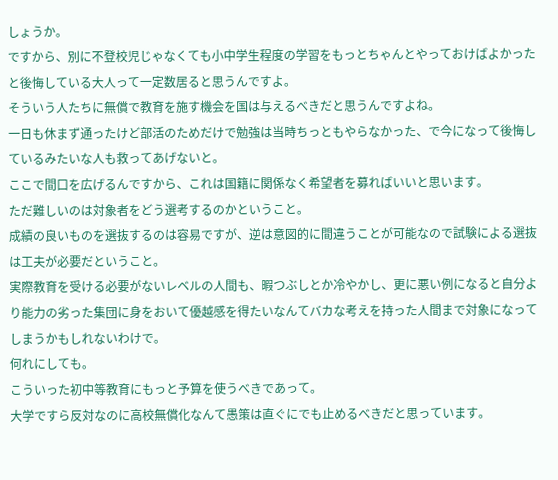しょうか。
ですから、別に不登校児じゃなくても小中学生程度の学習をもっとちゃんとやっておけばよかったと後悔している大人って一定数居ると思うんですよ。
そういう人たちに無償で教育を施す機会を国は与えるべきだと思うんですよね。
一日も休まず通ったけど部活のためだけで勉強は当時ちっともやらなかった、で今になって後悔しているみたいな人も救ってあげないと。
ここで間口を広げるんですから、これは国籍に関係なく希望者を募ればいいと思います。
ただ難しいのは対象者をどう選考するのかということ。
成績の良いものを選抜するのは容易ですが、逆は意図的に間違うことが可能なので試験による選抜は工夫が必要だということ。
実際教育を受ける必要がないレベルの人間も、暇つぶしとか冷やかし、更に悪い例になると自分より能力の劣った集団に身をおいて優越感を得たいなんてバカな考えを持った人間まで対象になってしまうかもしれないわけで。
何れにしても。
こういった初中等教育にもっと予算を使うべきであって。
大学ですら反対なのに高校無償化なんて愚策は直ぐにでも止めるべきだと思っています。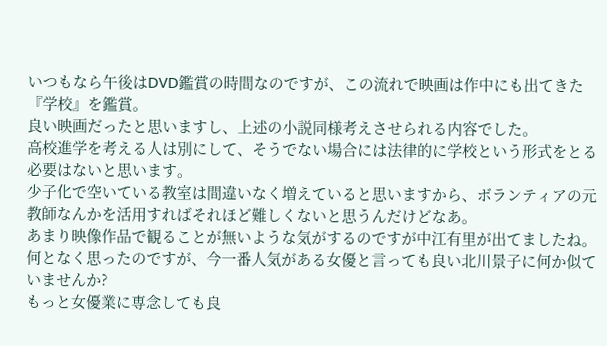いつもなら午後はDVD鑑賞の時間なのですが、この流れで映画は作中にも出てきた『学校』を鑑賞。
良い映画だったと思いますし、上述の小説同様考えさせられる内容でした。
高校進学を考える人は別にして、そうでない場合には法律的に学校という形式をとる必要はないと思います。
少子化で空いている教室は間違いなく増えていると思いますから、ボランティアの元教師なんかを活用すればそれほど難しくないと思うんだけどなあ。
あまり映像作品で観ることが無いような気がするのですが中江有里が出てましたね。
何となく思ったのですが、今一番人気がある女優と言っても良い北川景子に何か似ていませんか?
もっと女優業に専念しても良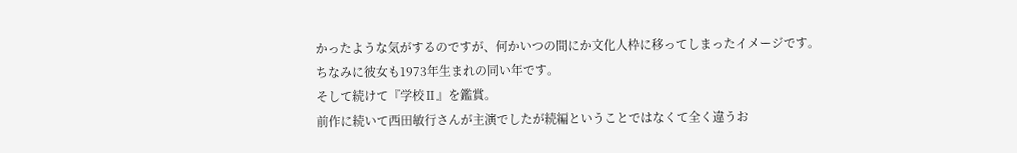かったような気がするのですが、何かいつの間にか文化人枠に移ってしまったイメージです。
ちなみに彼女も1973年生まれの同い年です。
そして続けて『学校Ⅱ』を鑑賞。
前作に続いて西田敏行さんが主演でしたが続編ということではなくて全く違うお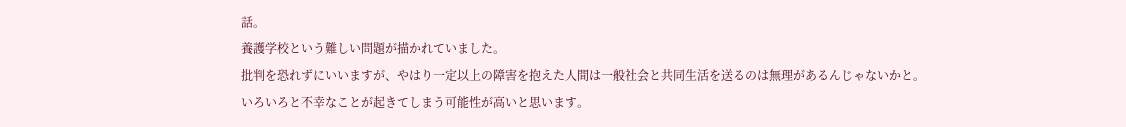話。
養護学校という難しい問題が描かれていました。
批判を恐れずにいいますが、やはり一定以上の障害を抱えた人間は一般社会と共同生活を送るのは無理があるんじゃないかと。
いろいろと不幸なことが起きてしまう可能性が高いと思います。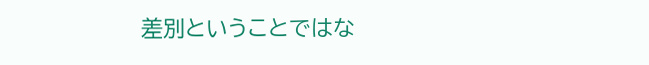差別ということではな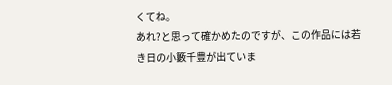くてね。
あれ?と思って確かめたのですが、この作品には若き日の小籔千豊が出ていま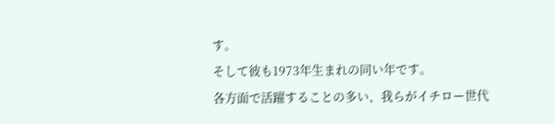す。
そして彼も1973年生まれの同い年です。
各方面で活躍することの多い、我らがイチロー世代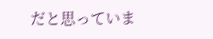だと思っていま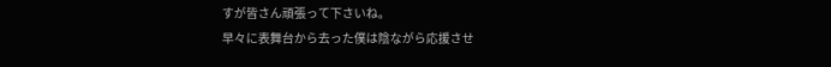すが皆さん頑張って下さいね。
早々に表舞台から去った僕は陰ながら応援させ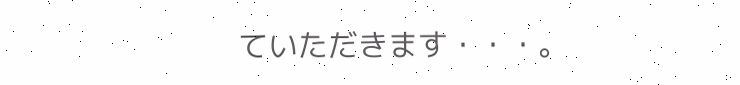ていただきます・・・。